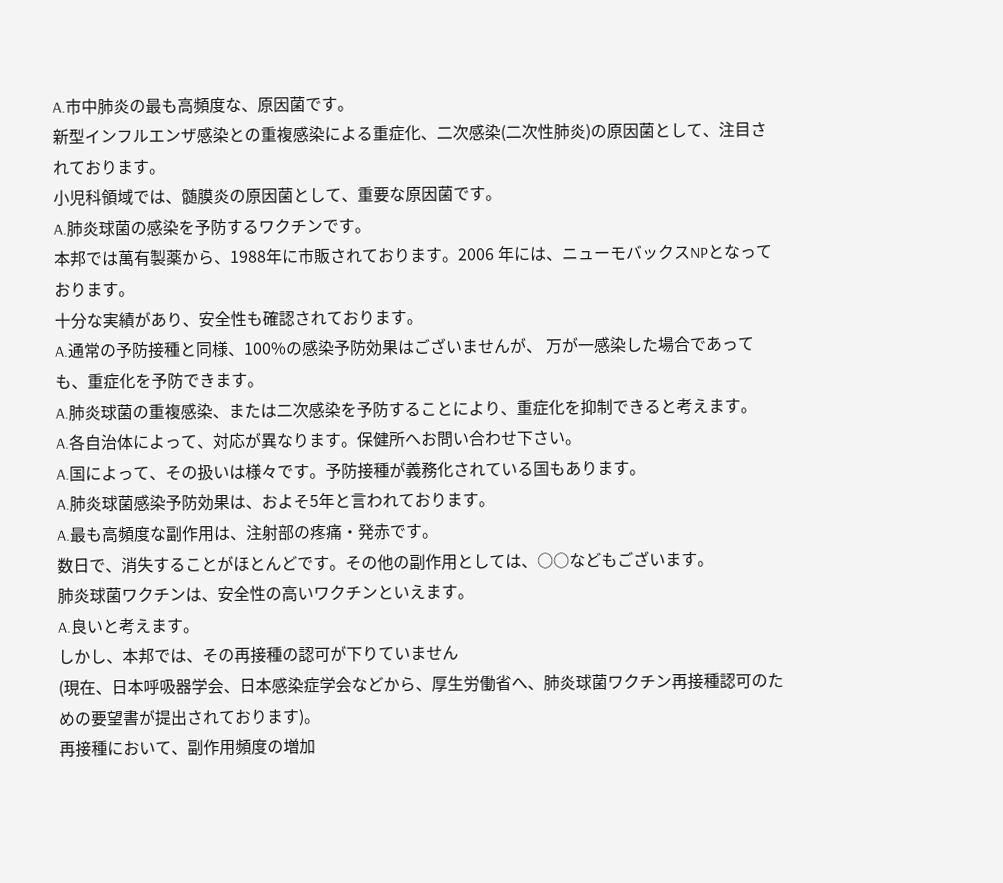A.市中肺炎の最も高頻度な、原因菌です。
新型インフルエンザ感染との重複感染による重症化、二次感染(二次性肺炎)の原因菌として、注目されております。
小児科領域では、髄膜炎の原因菌として、重要な原因菌です。
A.肺炎球菌の感染を予防するワクチンです。
本邦では萬有製薬から、1988年に市販されております。2006 年には、ニューモバックスNPとなっております。
十分な実績があり、安全性も確認されております。
A.通常の予防接種と同様、100%の感染予防効果はございませんが、 万が一感染した場合であっても、重症化を予防できます。
A.肺炎球菌の重複感染、または二次感染を予防することにより、重症化を抑制できると考えます。
A.各自治体によって、対応が異なります。保健所へお問い合わせ下さい。
A.国によって、その扱いは様々です。予防接種が義務化されている国もあります。
A.肺炎球菌感染予防効果は、およそ5年と言われております。
A.最も高頻度な副作用は、注射部の疼痛・発赤です。
数日で、消失することがほとんどです。その他の副作用としては、○○などもございます。
肺炎球菌ワクチンは、安全性の高いワクチンといえます。
A.良いと考えます。
しかし、本邦では、その再接種の認可が下りていません
(現在、日本呼吸器学会、日本感染症学会などから、厚生労働省へ、肺炎球菌ワクチン再接種認可のための要望書が提出されております)。
再接種において、副作用頻度の増加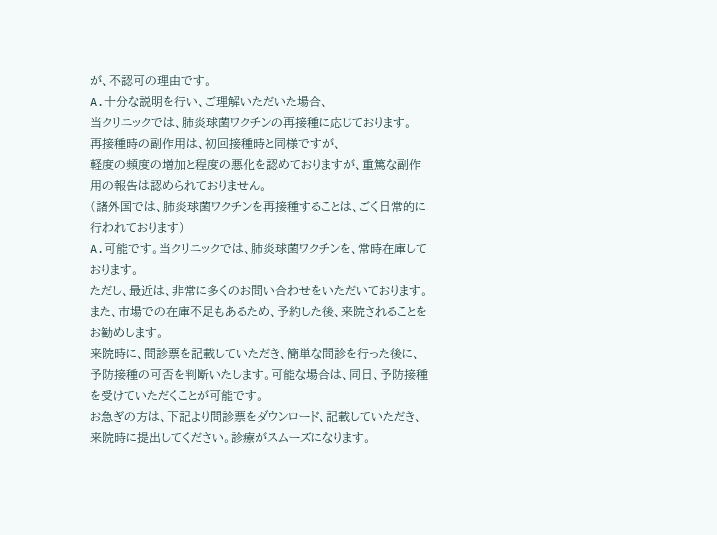が、不認可の理由です。
A.十分な説明を行い、ご理解いただいた場合、
当クリニックでは、肺炎球菌ワクチンの再接種に応じております。
再接種時の副作用は、初回接種時と同様ですが、
軽度の頻度の増加と程度の悪化を認めておりますが、重篤な副作用の報告は認められておりません。
(諸外国では、肺炎球菌ワクチンを再接種することは、ごく日常的に行われております)
A.可能です。当クリニックでは、肺炎球菌ワクチンを、常時在庫しております。
ただし、最近は、非常に多くのお問い合わせをいただいております。
また、市場での在庫不足もあるため、予約した後、来院されることをお勧めします。
来院時に、問診票を記載していただき、簡単な問診を行った後に、
予防接種の可否を判断いたします。可能な場合は、同日、予防接種を受けていただくことが可能です。
お急ぎの方は、下記より問診票をダウンロード、記載していただき、来院時に提出してください。診療がスムーズになります。